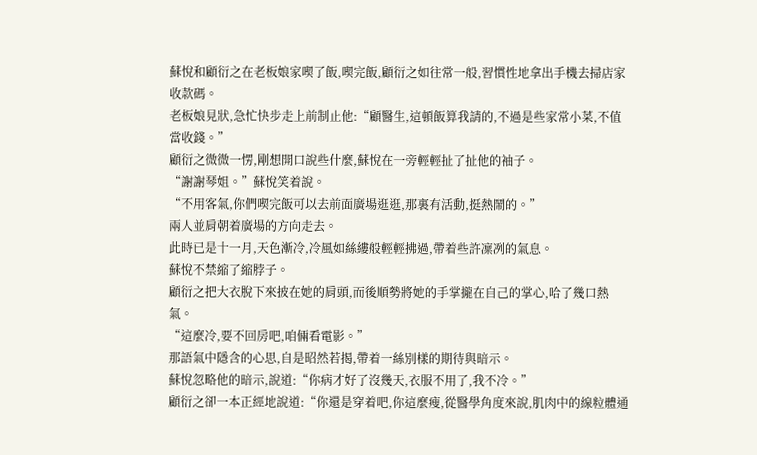蘇悅和顧衍之在老板娘家喫了飯,喫完飯,顧衍之如往常一般,習慣性地拿出手機去掃店家收款碼。
老板娘見狀,急忙快步走上前制止他:“顧醫生,這頓飯算我請的,不過是些家常小菜,不值當收錢。”
顧衍之微微一愣,剛想開口說些什麼,蘇悅在一旁輕輕扯了扯他的袖子。
“謝謝琴姐。”蘇悅笑着說。
“不用客氣,你們喫完飯可以去前面廣場逛逛,那裏有活動,挺熱鬧的。”
兩人並肩朝着廣場的方向走去。
此時已是十一月,天色漸冷,冷風如絲縷般輕輕拂過,帶着些許凜冽的氣息。
蘇悅不禁縮了縮脖子。
顧衍之把大衣脫下來披在她的肩頭,而後順勢將她的手掌攏在自己的掌心,哈了幾口熱氣。
“這麼冷,要不回房吧,咱倆看電影。”
那語氣中隱含的心思,自是昭然若揭,帶着一絲別樣的期待與暗示。
蘇悅忽略他的暗示,說道:“你病才好了沒幾天,衣服不用了,我不冷。”
顧衍之卻一本正經地說道:“你還是穿着吧,你這麼瘦,從醫學角度來說,肌肉中的線粒體通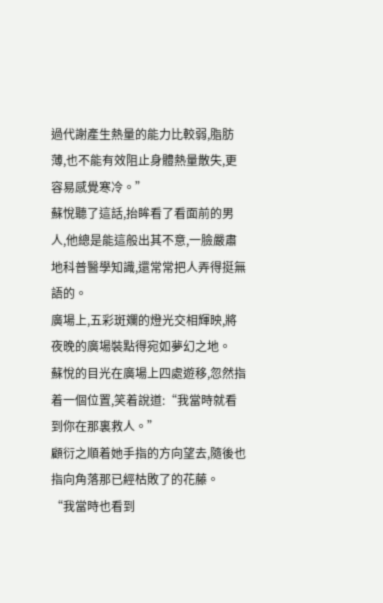過代謝產生熱量的能力比較弱,脂肪薄,也不能有效阻止身體熱量散失,更容易感覺寒冷。”
蘇悅聽了這話,抬眸看了看面前的男人,他總是能這般出其不意,一臉嚴肅地科普醫學知識,還常常把人弄得挺無語的。
廣場上,五彩斑斕的燈光交相輝映,將夜晚的廣場裝點得宛如夢幻之地。
蘇悅的目光在廣場上四處遊移,忽然指着一個位置,笑着說道:“我當時就看到你在那裏救人。”
顧衍之順着她手指的方向望去,隨後也指向角落那已經枯敗了的花藤。
“我當時也看到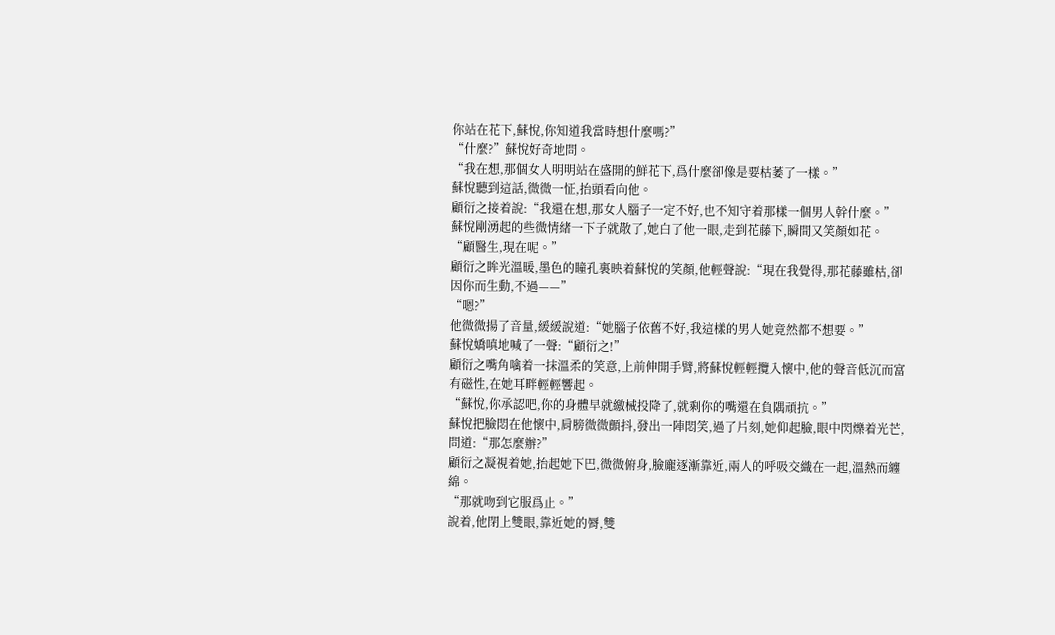你站在花下,蘇悅,你知道我當時想什麼嗎?”
“什麼?”蘇悅好奇地問。
“我在想,那個女人明明站在盛開的鮮花下,爲什麼卻像是要枯萎了一樣。”
蘇悅聽到這話,微微一怔,抬頭看向他。
顧衍之接着說:“我還在想,那女人腦子一定不好,也不知守着那樣一個男人幹什麼。”
蘇悅剛湧起的些微情緒一下子就散了,她白了他一眼,走到花藤下,瞬間又笑顏如花。
“顧醫生,現在呢。”
顧衍之眸光溫暖,墨色的瞳孔裏映着蘇悅的笑顏,他輕聲說:“現在我覺得,那花藤雖枯,卻因你而生動,不過——”
“嗯?”
他微微揚了音量,緩緩說道:“她腦子依舊不好,我這樣的男人她竟然都不想要。”
蘇悅嬌嗔地喊了一聲:“顧衍之!”
顧衍之嘴角噙着一抹溫柔的笑意,上前伸開手臂,將蘇悅輕輕攬入懷中,他的聲音低沉而富有磁性,在她耳畔輕輕響起。
“蘇悅,你承認吧,你的身體早就繳械投降了,就剩你的嘴還在負隅頑抗。”
蘇悅把臉悶在他懷中,肩膀微微顫抖,發出一陣悶笑,過了片刻,她仰起臉,眼中閃爍着光芒,問道:“那怎麼辦?”
顧衍之凝視着她,抬起她下巴,微微俯身,臉龐逐漸靠近,兩人的呼吸交織在一起,溫熱而纏綿。
“那就吻到它服爲止。”
說着,他閉上雙眼,靠近她的脣,雙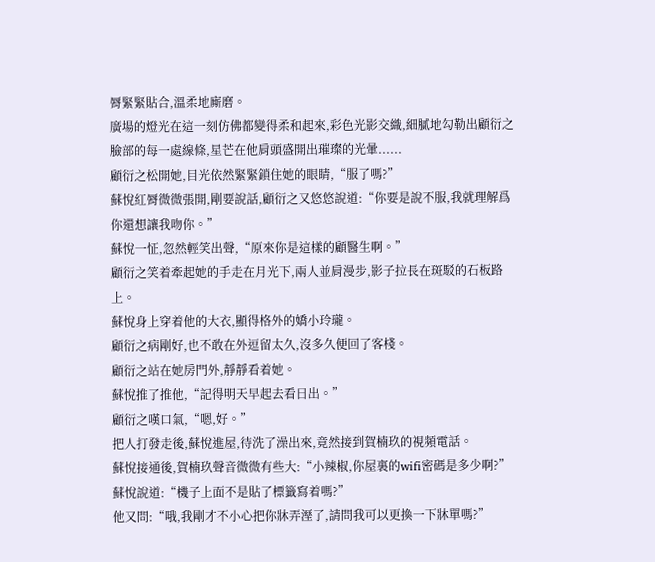脣緊緊貼合,溫柔地廝磨。
廣場的燈光在這一刻仿佛都變得柔和起來,彩色光影交織,細膩地勾勒出顧衍之臉部的每一處線條,星芒在他肩頭盛開出璀璨的光暈......
顧衍之松開她,目光依然緊緊鎖住她的眼睛,“服了嗎?”
蘇悅紅脣微微張開,剛要說話,顧衍之又悠悠說道:“你要是說不服,我就理解爲你還想讓我吻你。”
蘇悅一怔,忽然輕笑出聲,“原來你是這樣的顧醫生啊。”
顧衍之笑着牽起她的手走在月光下,兩人並肩漫步,影子拉長在斑駁的石板路上。
蘇悅身上穿着他的大衣,顯得格外的嬌小玲瓏。
顧衍之病剛好,也不敢在外逗留太久,沒多久便回了客棧。
顧衍之站在她房門外,靜靜看着她。
蘇悅推了推他,“記得明天早起去看日出。”
顧衍之嘆口氣,“嗯,好。”
把人打發走後,蘇悅進屋,待洗了澡出來,竟然接到賀楠玖的視頻電話。
蘇悅接通後,賀楠玖聲音微微有些大:“小辣椒,你屋裏的wifi密碼是多少啊?”
蘇悅說道:“機子上面不是貼了標籤寫着嗎?”
他又問:“哦,我剛才不小心把你牀弄溼了,請問我可以更換一下牀單嗎?”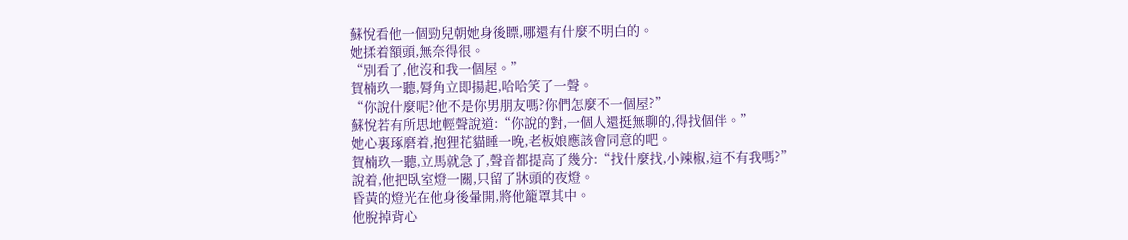蘇悅看他一個勁兒朝她身後瞟,哪還有什麼不明白的。
她揉着額頭,無奈得很。
“別看了,他沒和我一個屋。”
賀楠玖一聽,脣角立即揚起,哈哈笑了一聲。
“你說什麼呢?他不是你男朋友嗎?你們怎麼不一個屋?”
蘇悅若有所思地輕聲說道:“你說的對,一個人還挺無聊的,得找個伴。”
她心裏琢磨着,抱狸花貓睡一晚,老板娘應該會同意的吧。
賀楠玖一聽,立馬就急了,聲音都提高了幾分:“找什麼找,小辣椒,這不有我嗎?”
說着,他把臥室燈一關,只留了牀頭的夜燈。
昏黃的燈光在他身後暈開,將他籠罩其中。
他脫掉背心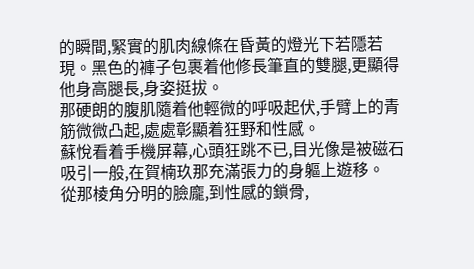的瞬間,緊實的肌肉線條在昏黃的燈光下若隱若現。黑色的褲子包裹着他修長筆直的雙腿,更顯得他身高腿長,身姿挺拔。
那硬朗的腹肌隨着他輕微的呼吸起伏,手臂上的青筋微微凸起,處處彰顯着狂野和性感。
蘇悅看着手機屏幕,心頭狂跳不已,目光像是被磁石吸引一般,在賀楠玖那充滿張力的身軀上遊移。
從那棱角分明的臉龐,到性感的鎖骨,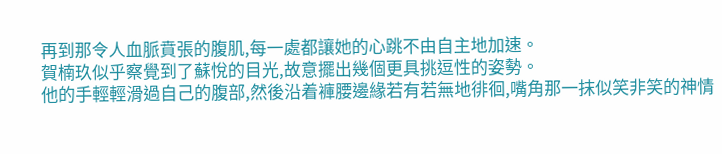再到那令人血脈賁張的腹肌,每一處都讓她的心跳不由自主地加速。
賀楠玖似乎察覺到了蘇悅的目光,故意擺出幾個更具挑逗性的姿勢。
他的手輕輕滑過自己的腹部,然後沿着褲腰邊緣若有若無地徘徊,嘴角那一抹似笑非笑的神情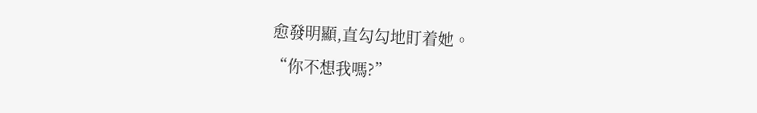愈發明顯,直勾勾地盯着她。
“你不想我嗎?”